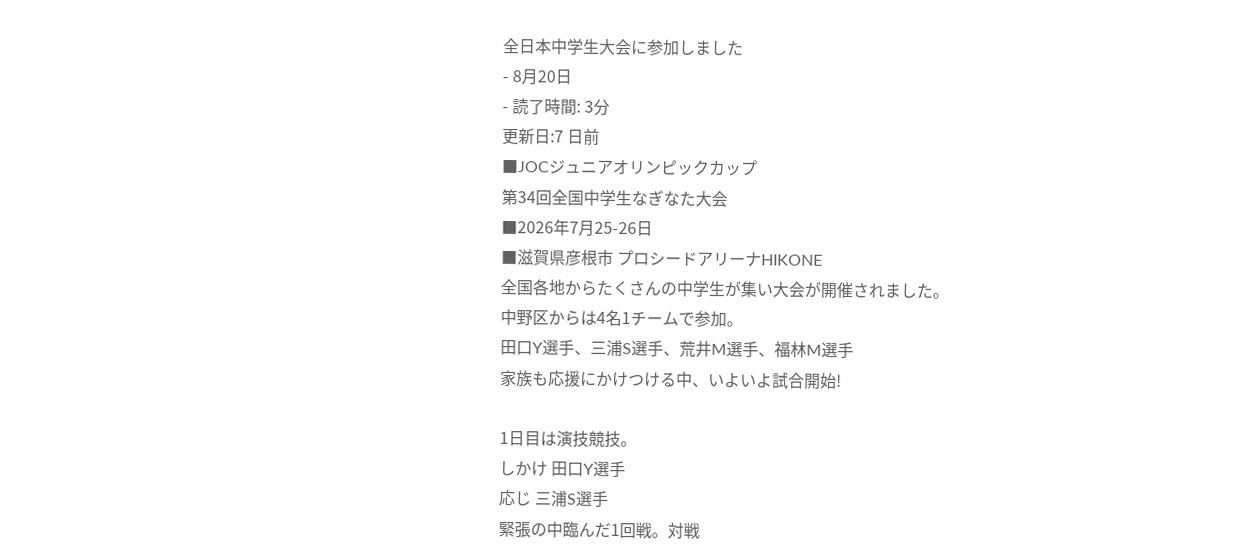全日本中学生大会に参加しました
- 8月20日
- 読了時間: 3分
更新日:7 日前
■JOCジュニアオリンピックカップ
第34回全国中学生なぎなた大会
■2026年7月25-26日
■滋賀県彦根市 プロシードアリーナHIKONE
全国各地からたくさんの中学生が集い大会が開催されました。
中野区からは4名1チームで参加。
田口Y選手、三浦S選手、荒井M選手、福林M選手
家族も応援にかけつける中、いよいよ試合開始!

1日目は演技競技。
しかけ 田口Y選手
応じ 三浦S選手
緊張の中臨んだ1回戦。対戦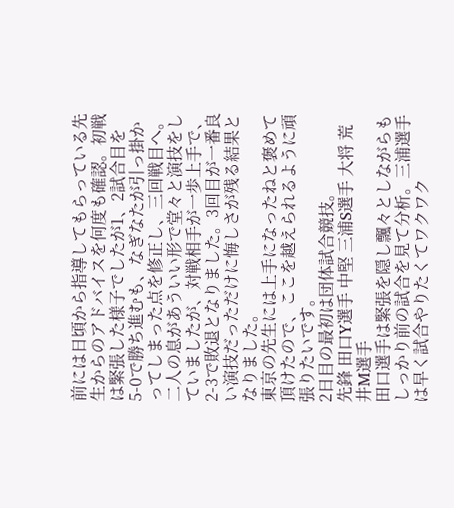前には日頃から指導してもらっている先生からのアドバイスを何度も確認。初戦は緊張した様子でしたが1、2試合目を5-0で勝ち進むも、なぎなたが引っ掛かってしまった点を修正し、三回戦目へ。二人の息があういい形で堂々と演技をしていましたが、対戦相手が一歩上手で、2-3で敗退となりました。3回目が一番良い演技だっただけに悔しさが残る結果となりました。
東京の先生には上手になったねと褒めて頂けたので、ここを越えられるように頑張りたいです。
2日目の最初は団体試合競技。
先鋒 田口Y選手 中堅 三浦S選手 大将 荒井M選手
田口選手は緊張を隠し飄々としながらもしっかり前の試合を見て分析。三浦選手は早く試合やりたくてワクワク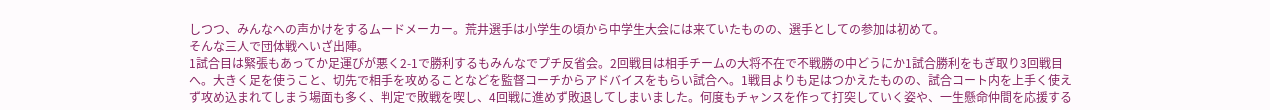しつつ、みんなへの声かけをするムードメーカー。荒井選手は小学生の頃から中学生大会には来ていたものの、選手としての参加は初めて。
そんな三人で団体戦へいざ出陣。
1試合目は緊張もあってか足運びが悪く2-1で勝利するもみんなでプチ反省会。2回戦目は相手チームの大将不在で不戦勝の中どうにか1試合勝利をもぎ取り3回戦目へ。大きく足を使うこと、切先で相手を攻めることなどを監督コーチからアドバイスをもらい試合へ。1戦目よりも足はつかえたものの、試合コート内を上手く使えず攻め込まれてしまう場面も多く、判定で敗戦を喫し、4回戦に進めず敗退してしまいました。何度もチャンスを作って打突していく姿や、一生懸命仲間を応援する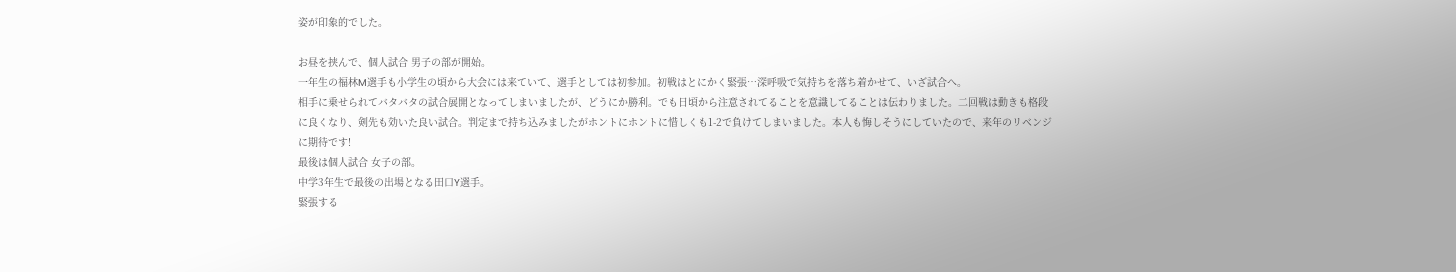姿が印象的でした。

お昼を挟んで、個人試合 男子の部が開始。
一年生の福林M選手も小学生の頃から大会には来ていて、選手としては初参加。初戦はとにかく緊張…深呼吸で気持ちを落ち着かせて、いざ試合へ。
相手に乗せられてバタバタの試合展開となってしまいましたが、どうにか勝利。でも日頃から注意されてることを意識してることは伝わりました。二回戦は動きも格段に良くなり、剣先も効いた良い試合。判定まで持ち込みましたがホントにホントに惜しくも1-2で負けてしまいました。本人も悔しそうにしていたので、来年のリベンジに期待です!
最後は個人試合 女子の部。
中学3年生で最後の出場となる田口Y選手。
緊張する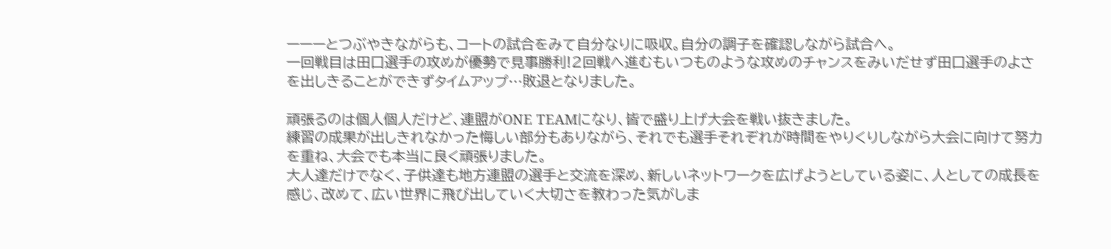ーーーとつぶやきながらも、コートの試合をみて自分なりに吸収。自分の調子を確認しながら試合へ。
一回戦目は田口選手の攻めが優勢で見事勝利!2回戦へ進むもいつものような攻めのチャンスをみいだせず田口選手のよさを出しきることができずタイムアップ…敗退となりました。

頑張るのは個人個人だけど、連盟がONE TEAMになり、皆で盛り上げ大会を戦い抜きました。
練習の成果が出しきれなかった悔しい部分もありながら、それでも選手それぞれが時間をやりくりしながら大会に向けて努力を重ね、大会でも本当に良く頑張りました。
大人達だけでなく、子供達も地方連盟の選手と交流を深め、新しいネットワークを広げようとしている姿に、人としての成長を感じ、改めて、広い世界に飛び出していく大切さを教わった気がしま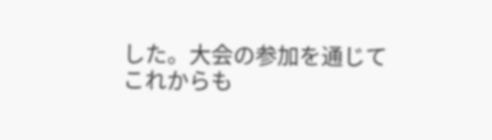した。大会の参加を通じてこれからも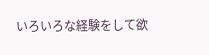いろいろな経験をして欲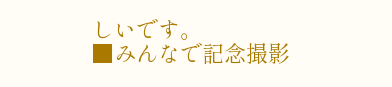しいです。
■みんなで記念撮影